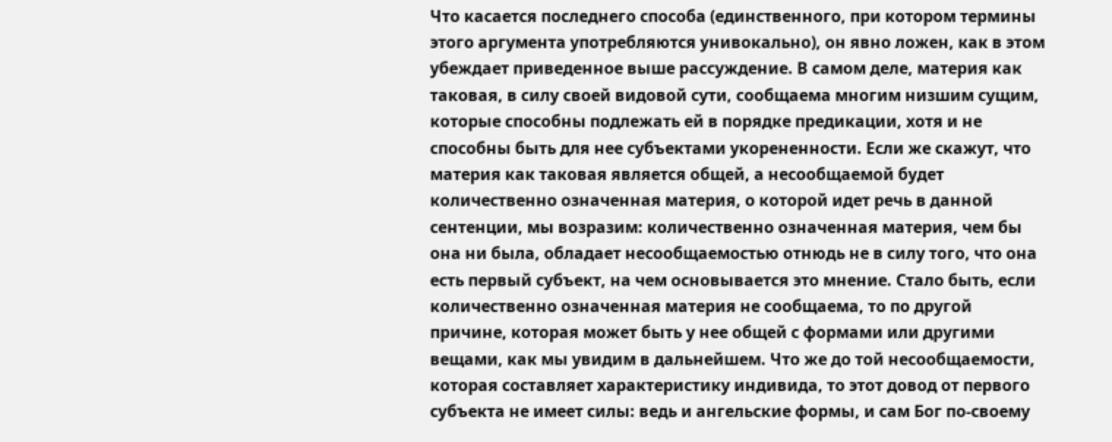Что касается последнего способа (единственного, при котором термины этого аргумента употребляются унивокально), он явно ложен, как в этом убеждает приведенное выше рассуждение. В самом деле, материя как таковая, в силу своей видовой сути, сообщаема многим низшим сущим, которые способны подлежать ей в порядке предикации, хотя и не способны быть для нее субъектами укорененности. Если же скажут, что материя как таковая является общей, а несообщаемой будет количественно означенная материя, о которой идет речь в данной сентенции, мы возразим: количественно означенная материя, чем бы она ни была, обладает несообщаемостью отнюдь не в силу того, что она есть первый субъект, на чем основывается это мнение. Стало быть, если количественно означенная материя не сообщаема, то по другой причине, которая может быть у нее общей с формами или другими вещами, как мы увидим в дальнейшем. Что же до той несообщаемости, которая составляет характеристику индивида, то этот довод от первого субъекта не имеет силы: ведь и ангельские формы, и сам Бог по-своему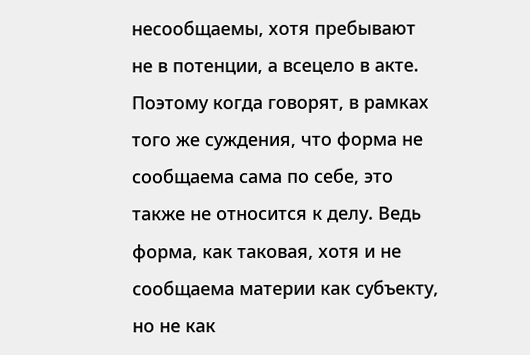несообщаемы, хотя пребывают не в потенции, а всецело в акте. Поэтому когда говорят, в рамках того же суждения, что форма не сообщаема сама по себе, это также не относится к делу. Ведь форма, как таковая, хотя и не сообщаема материи как субъекту, но не как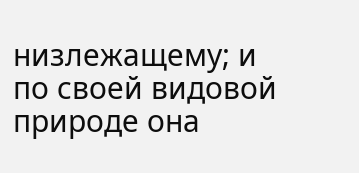низлежащему; и по своей видовой природе она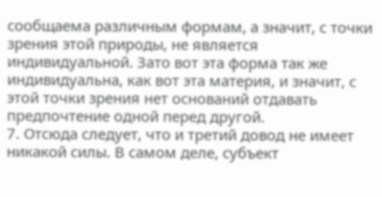сообщаема различным формам, а значит, с точки зрения этой природы, не является индивидуальной. Зато вот эта форма так же индивидуальна, как вот эта материя, и значит, с этой точки зрения нет оснований отдавать предпочтение одной перед другой.
7. Отсюда следует, что и третий довод не имеет никакой силы. В самом деле, субъект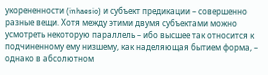укорененности (inhaesio) и субъект предикации – совершенно разные вещи. Хотя между этими двумя субъектами можно усмотреть некоторую параллель – ибо высшее так относится к подчиненному ему низшему, как наделяющая бытием форма, – однако в абсолютном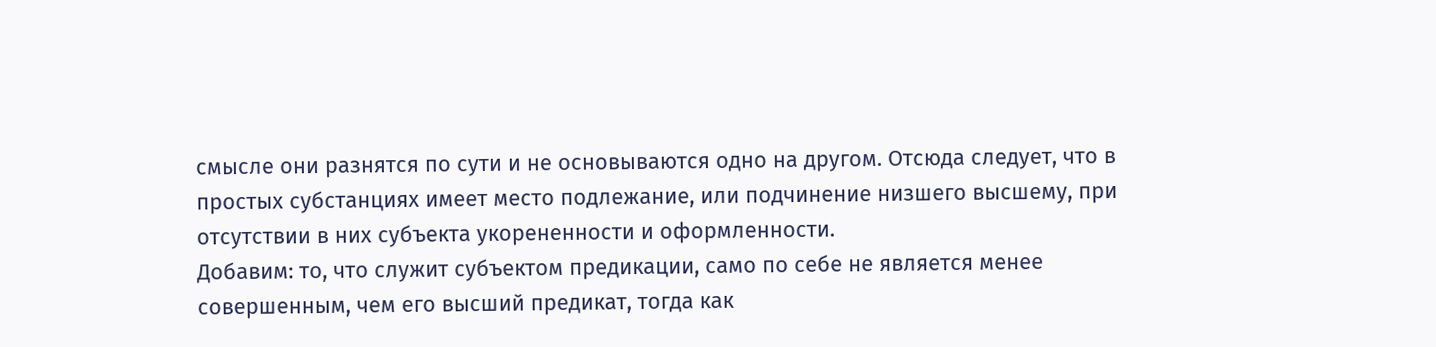смысле они разнятся по сути и не основываются одно на другом. Отсюда следует, что в простых субстанциях имеет место подлежание, или подчинение низшего высшему, при отсутствии в них субъекта укорененности и оформленности.
Добавим: то, что служит субъектом предикации, само по себе не является менее совершенным, чем его высший предикат, тогда как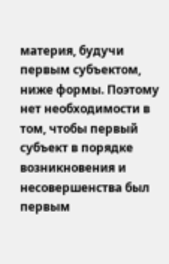материя, будучи первым субъектом, ниже формы. Поэтому нет необходимости в том, чтобы первый субъект в порядке возникновения и несовершенства был первым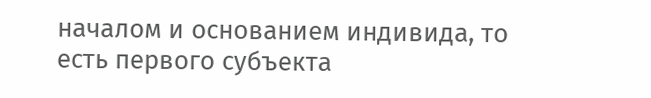началом и основанием индивида, то есть первого субъекта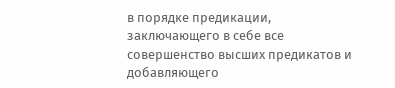в порядке предикации, заключающего в себе все совершенство высших предикатов и добавляющего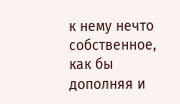к нему нечто собственное, как бы дополняя и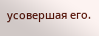усовершая его.